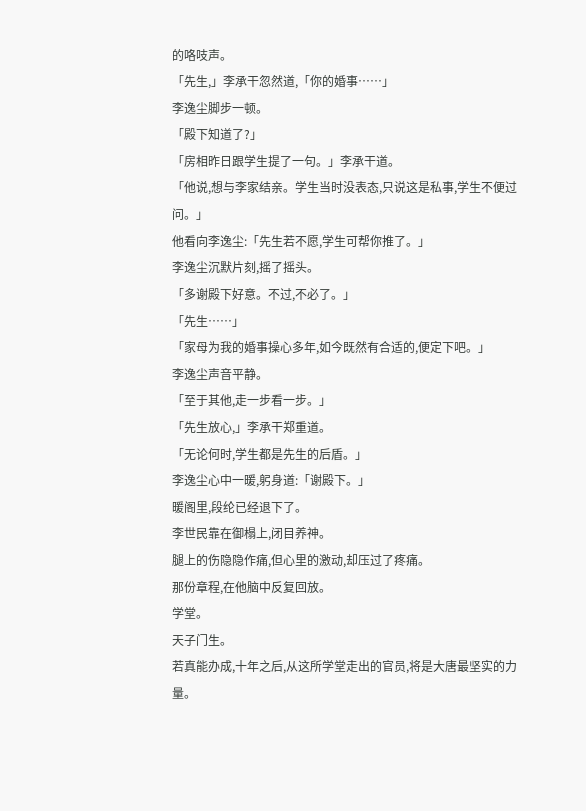的咯吱声。
「先生,」李承干忽然道,「你的婚事……」
李逸尘脚步一顿。
「殿下知道了?」
「房相昨日跟学生提了一句。」李承干道。
「他说,想与李家结亲。学生当时没表态,只说这是私事,学生不便过问。」
他看向李逸尘:「先生若不愿,学生可帮你推了。」
李逸尘沉默片刻,摇了摇头。
「多谢殿下好意。不过,不必了。」
「先生……」
「家母为我的婚事操心多年,如今既然有合适的,便定下吧。」
李逸尘声音平静。
「至于其他,走一步看一步。」
「先生放心,」李承干郑重道。
「无论何时,学生都是先生的后盾。」
李逸尘心中一暖,躬身道:「谢殿下。」
暖阁里,段纶已经退下了。
李世民靠在御榻上,闭目养神。
腿上的伤隐隐作痛,但心里的激动,却压过了疼痛。
那份章程,在他脑中反复回放。
学堂。
天子门生。
若真能办成,十年之后,从这所学堂走出的官员,将是大唐最坚实的力量。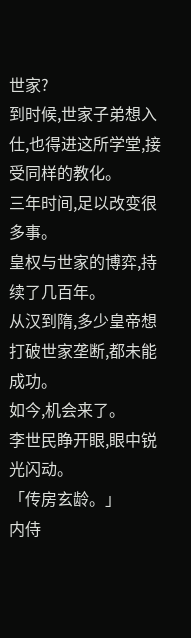世家?
到时候,世家子弟想入仕,也得进这所学堂,接受同样的教化。
三年时间,足以改变很多事。
皇权与世家的博弈,持续了几百年。
从汉到隋,多少皇帝想打破世家垄断,都未能成功。
如今,机会来了。
李世民睁开眼,眼中锐光闪动。
「传房玄龄。」
内侍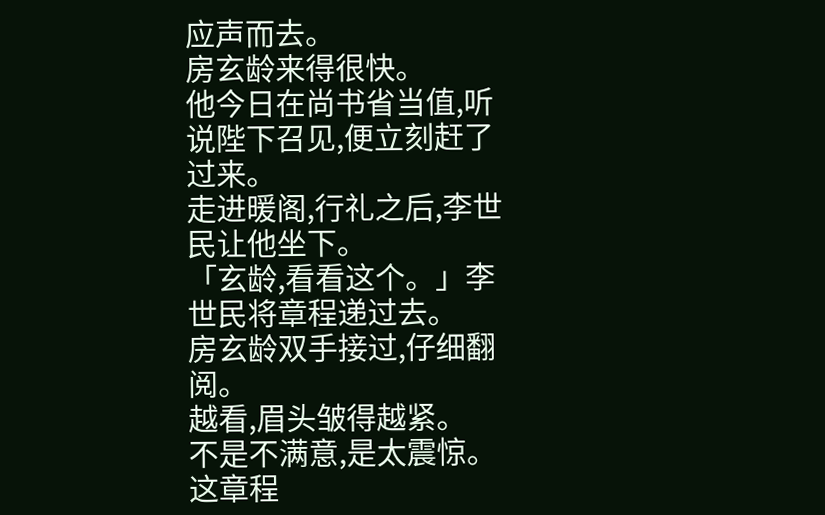应声而去。
房玄龄来得很快。
他今日在尚书省当值,听说陛下召见,便立刻赶了过来。
走进暖阁,行礼之后,李世民让他坐下。
「玄龄,看看这个。」李世民将章程递过去。
房玄龄双手接过,仔细翻阅。
越看,眉头皱得越紧。
不是不满意,是太震惊。
这章程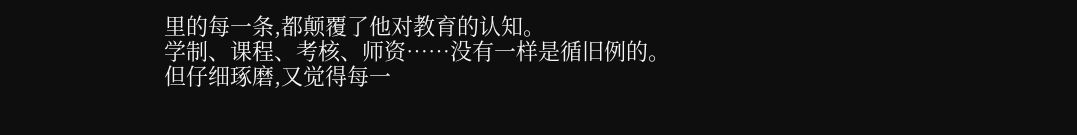里的每一条,都颠覆了他对教育的认知。
学制、课程、考核、师资……没有一样是循旧例的。
但仔细琢磨,又觉得每一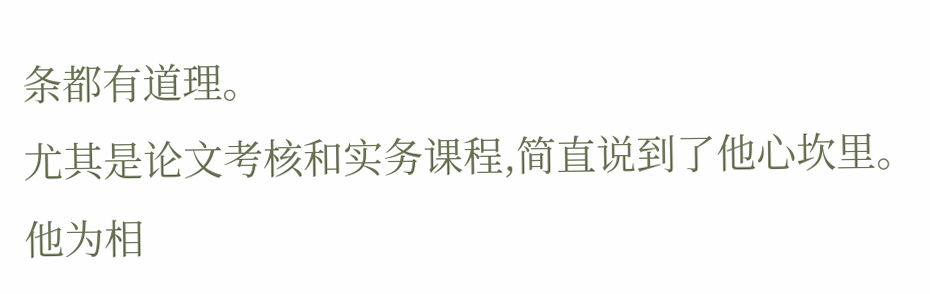条都有道理。
尤其是论文考核和实务课程,简直说到了他心坎里。
他为相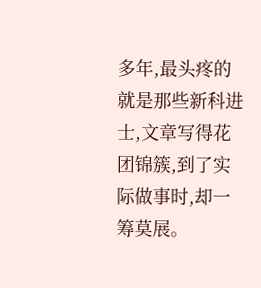多年,最头疼的就是那些新科进士,文章写得花团锦簇,到了实际做事时,却一筹莫展。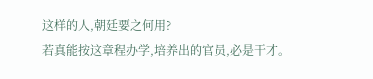这样的人,朝廷要之何用?
若真能按这章程办学,培养出的官员,必是干才。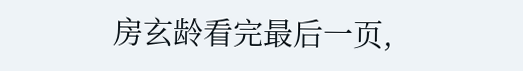房玄龄看完最后一页,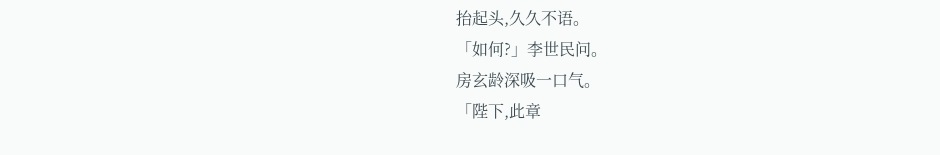抬起头,久久不语。
「如何?」李世民问。
房玄龄深吸一口气。
「陛下,此章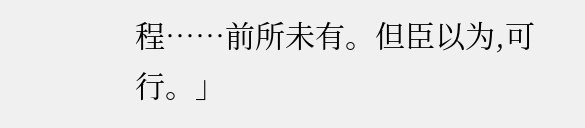程……前所未有。但臣以为,可行。」